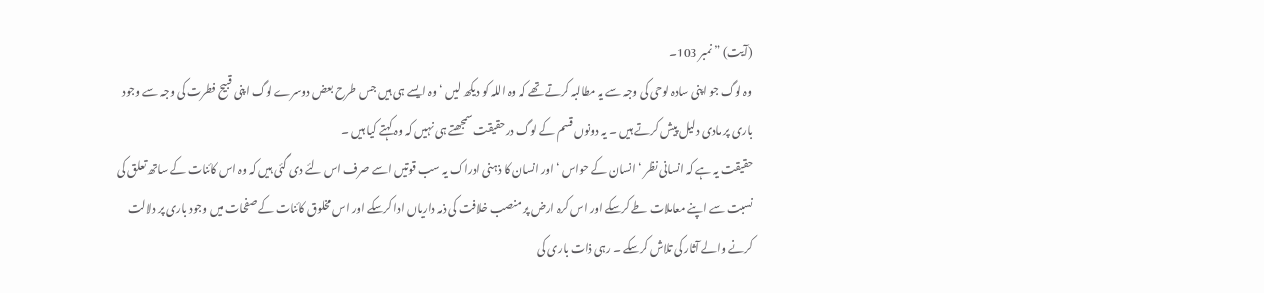(آیت) ” نمبر 103۔
وہ لوگ جو اپنی سادہ لوحی کی وجہ سے یہ مطالبہ کرتے تھے کہ وہ اللہ کو دیکھ لیں ‘ وہ ایسے ہی ہیں جس طرح بعض دوسرے لوگ اپنی قبیح فطرت کی وجہ سے وجود باری پر مادی دلیل پیش کرتے ہیں ۔ یہ دونوں قسم کے لوگ درحقیقت سمجھتے ہی نہیں کہ وہ کہتے کیا ہیں ۔
حقیقت یہ ہے کہ انسانی نظر ‘ انسان کے حواس ‘ اور انسان کا ذہنی ادراک یہ سب قوتیں اسے صرف اس لئے دی گئی ہیں کہ وہ اس کائنات کے ساتھ تعلق کی نسبت سے اپنے معاملات طے کرسکے اور اس کرہ ارض پر منصب خلافت کی ذمہ داریاں ادا کرسکے اور اس مخلوق کائنات کے صفحات میں وجود باری پر دلالت کرنے والے آثار کی تلاش کرسکے ۔ رہی ذات باری کی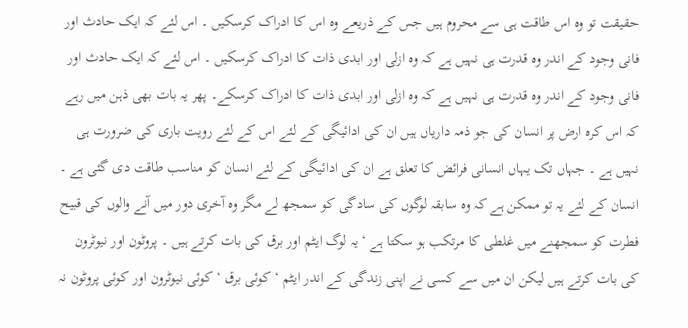حقیقت تو وہ اس طاقت ہی سے محروم ہیں جس کے ذریعے وہ اس کا ادراک کرسکیں ۔ اس لئے کہ ایک حادث اور فانی وجود کے اندر وہ قدرت ہی نہیں ہے کہ وہ ازلی اور ابدی ذات کا ادراک کرسکیں ۔ اس لئے کہ ایک حادث اور فانی وجود کے اندر وہ قدرت ہی نہیں ہے کہ وہ ازلی اور ابدی ذات کا ادراک کرسکے۔ پھر یہ بات بھی ذہن میں رہے کہ اس کرہ ارض پر انسان کی جو ذمہ داریاں ہیں ان کی ادائیگی کے لئے اس کے لئے رویت باری کی ضرورت ہی نہیں ہے ۔ جہاں تک یہاں انسانی فرائض کا تعلق ہے ان کی ادائیگی کے لئے انسان کو مناسب طاقت دی گئی ہے ۔
انسان کے لئے یہ تو ممکن ہے کہ وہ سابقہ لوگوں کی سادگی کو سمجھ لے مگر وہ آخری دور میں آنے والوں کی قبیح فطرت کو سمجھنے میں غلطی کا مرتکب ہو سکتا ہے ‘ یہ لوگ ایٹم اور برق کی بات کرتے ہیں ۔ پروٹون اور نیوٹرون کی بات کرتے ہیں لیکن ان میں سے کسی نے اپنی زندگی کے اندر ایٹم ‘ کوئی برق ‘ کوئی نیوٹرون اور کوئی پروٹون نہ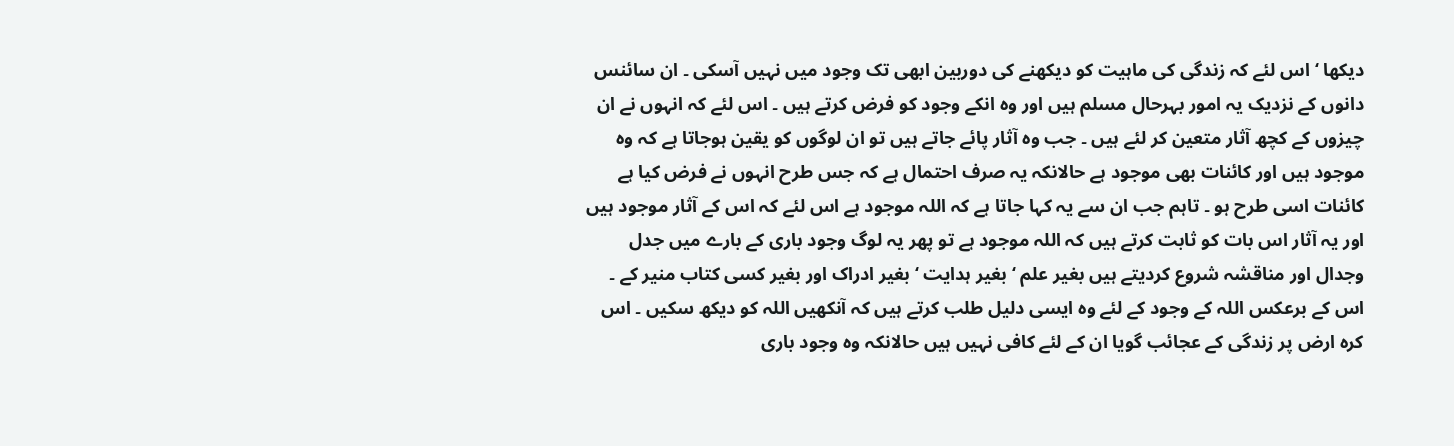دیکھا ‘ اس لئے کہ زندگی کی ماہیت کو دیکھنے کی دوربین ابھی تک وجود میں نہیں آسکی ۔ ان سائنس دانوں کے نزدیک یہ امور بہرحال مسلم ہیں اور وہ انکے وجود کو فرض کرتے ہیں ۔ اس لئے کہ انہوں نے ان چیزوں کے کچھ آثار متعین کر لئے ہیں ۔ جب وہ آثار پائے جاتے ہیں تو ان لوگوں کو یقین ہوجاتا ہے کہ وہ موجود ہیں اور کائنات بھی موجود ہے حالانکہ یہ صرف احتمال ہے کہ جس طرح انہوں نے فرض کیا ہے کائنات اسی طرح ہو ۔ تاہم جب ان سے یہ کہا جاتا ہے کہ اللہ موجود ہے اس لئے کہ اس کے آثار موجود ہیں اور یہ آثار اس بات کو ثابت کرتے ہیں کہ اللہ موجود ہے تو پھر یہ لوگ وجود باری کے بارے میں جدل وجدال اور مناقشہ شروع کردیتے ہیں بغیر علم ‘ بغیر ہدایت ‘ بغیر ادراک اور بغیر کسی کتاب منیر کے ۔ اس کے برعکس اللہ کے وجود کے لئے وہ ایسی دلیل طلب کرتے ہیں کہ آنکھیں اللہ کو دیکھ سکیں ۔ اس کرہ ارض پر زندگی کے عجائب گویا ان کے لئے کافی نہیں ہیں حالانکہ وہ وجود باری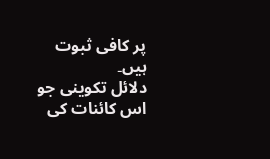پر کافی ثبوت ہیں۔
دلائل تکوینی جو اس کائنات کی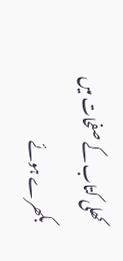کھلی کتاب کے صفحات میں بکھرے ہوئے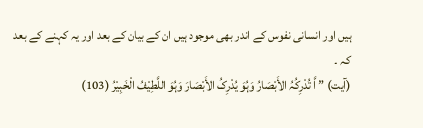ہیں اور انسانی نفوس کے اندر بھی موجود ہیں ان کے بیان کے بعد اور یہ کہنے کے بعد کہ ۔
(آیت) ” اَّ تُدْرِکُہُ الأَبْصَارُ وَہُوَ یُدْرِکُ الأَبْصَارَ وَہُوَ اللَّطِیْفُ الْخَبِیْرُ (103)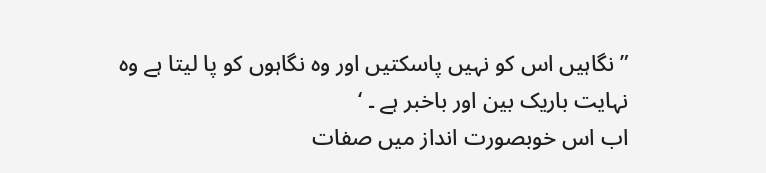” نگاہیں اس کو نہیں پاسکتیں اور وہ نگاہوں کو پا لیتا ہے وہ نہایت باریک بین اور باخبر ہے ۔ ‘
اب اس خوبصورت انداز میں صفات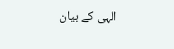الہی کے بیان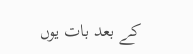کے بعد بات یوں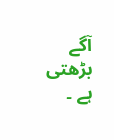آگے بڑھتی ہے ۔